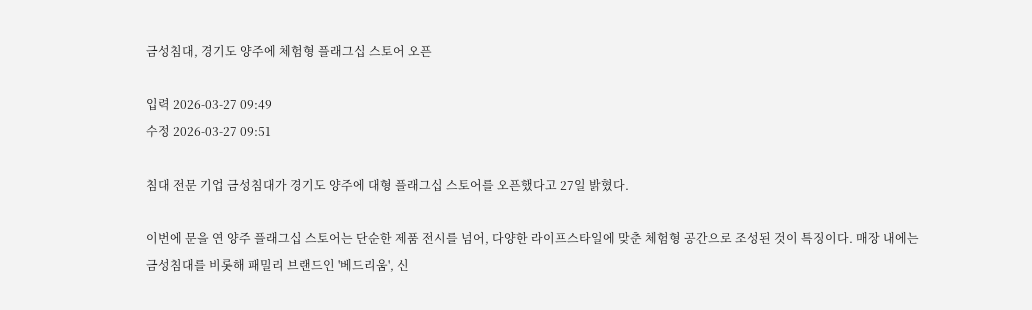금성침대, 경기도 양주에 체험형 플래그십 스토어 오픈

입력 2026-03-27 09:49
수정 2026-03-27 09:51

침대 전문 기업 금성침대가 경기도 양주에 대형 플래그십 스토어를 오픈했다고 27일 밝혔다.

이번에 문을 연 양주 플래그십 스토어는 단순한 제품 전시를 넘어, 다양한 라이프스타일에 맞춘 체험형 공간으로 조성된 것이 특징이다. 매장 내에는 금성침대를 비롯해 패밀리 브랜드인 '베드리움', 신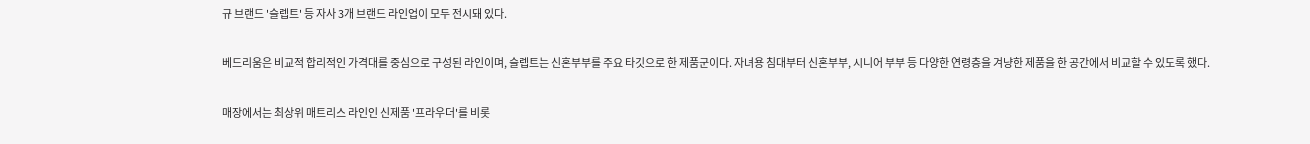규 브랜드 '슬렙트' 등 자사 3개 브랜드 라인업이 모두 전시돼 있다.

베드리움은 비교적 합리적인 가격대를 중심으로 구성된 라인이며, 슬렙트는 신혼부부를 주요 타깃으로 한 제품군이다. 자녀용 침대부터 신혼부부, 시니어 부부 등 다양한 연령층을 겨냥한 제품을 한 공간에서 비교할 수 있도록 했다.

매장에서는 최상위 매트리스 라인인 신제품 '프라우더'를 비롯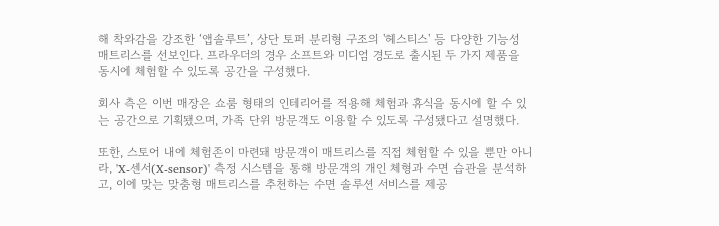해 착와감을 강조한 ‘앱솔루트’, 상단 토퍼 분리형 구조의 '헤스티스' 등 다양한 기능성 매트리스를 선보인다. 프라우더의 경우 소프트와 미디엄 경도로 출시된 두 가지 제품을 동시에 체험할 수 있도록 공간을 구성했다.

회사 측은 이번 매장은 쇼룸 형태의 인테리어를 적용해 체험과 휴식을 동시에 할 수 있는 공간으로 기획됐으며, 가족 단위 방문객도 이용할 수 있도록 구성됐다고 설명했다.

또한, 스토어 내에 체험존이 마련돼 방문객이 매트리스를 직접 체험할 수 있을 뿐만 아니라, 'X-센서(X-sensor)' 측정 시스템을 통해 방문객의 개인 체형과 수면 습관을 분석하고, 이에 맞는 맞춤형 매트리스를 추천하는 수면 솔루션 서비스를 제공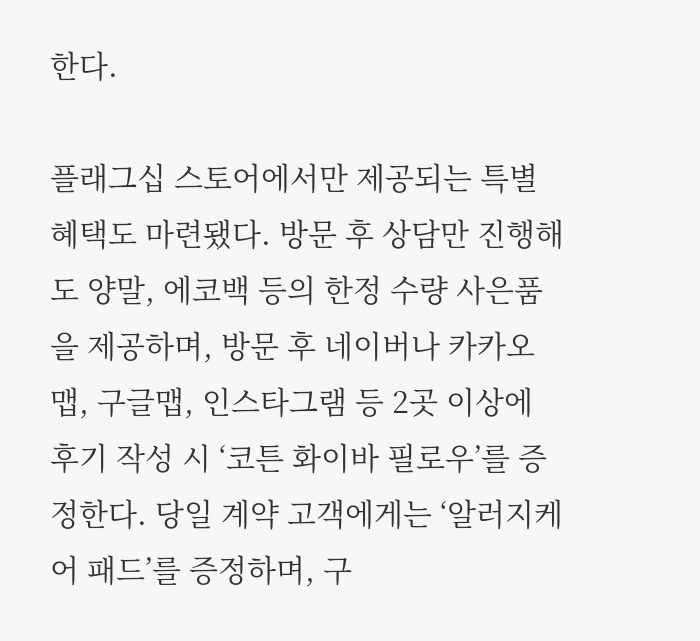한다.

플래그십 스토어에서만 제공되는 특별 혜택도 마련됐다. 방문 후 상담만 진행해도 양말, 에코백 등의 한정 수량 사은품을 제공하며, 방문 후 네이버나 카카오맵, 구글맵, 인스타그램 등 2곳 이상에 후기 작성 시 ‘코튼 화이바 필로우’를 증정한다. 당일 계약 고객에게는 ‘알러지케어 패드’를 증정하며, 구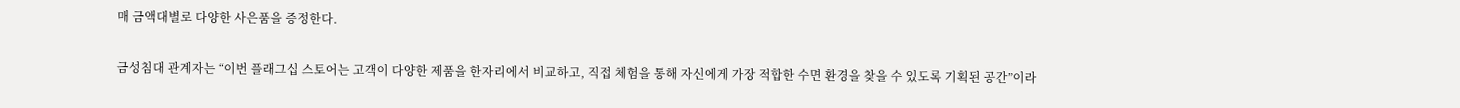매 금액대별로 다양한 사은품을 증정한다.

금성침대 관계자는 “이번 플래그십 스토어는 고객이 다양한 제품을 한자리에서 비교하고, 직접 체험을 통해 자신에게 가장 적합한 수면 환경을 찾을 수 있도록 기획된 공간”이라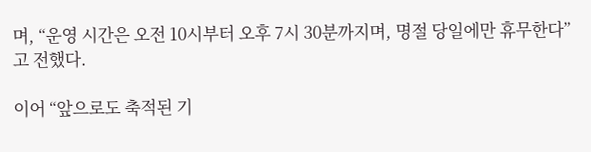며, “운영 시간은 오전 10시부터 오후 7시 30분까지며, 명절 당일에만 휴무한다”고 전했다.

이어 “앞으로도 축적된 기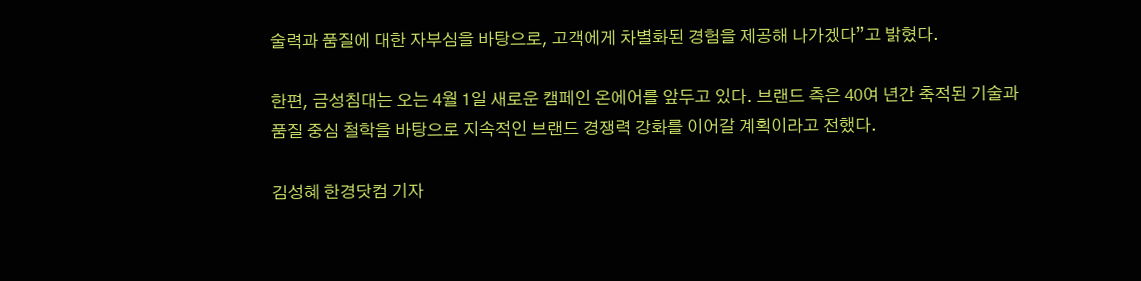술력과 품질에 대한 자부심을 바탕으로, 고객에게 차별화된 경험을 제공해 나가겠다”고 밝혔다.

한편, 금성침대는 오는 4월 1일 새로운 캠페인 온에어를 앞두고 있다. 브랜드 측은 40여 년간 축적된 기술과 품질 중심 철학을 바탕으로 지속적인 브랜드 경쟁력 강화를 이어갈 계획이라고 전했다.

김성혜 한경닷컴 기자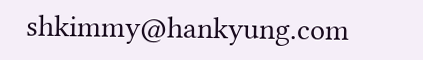shkimmy@hankyung.com